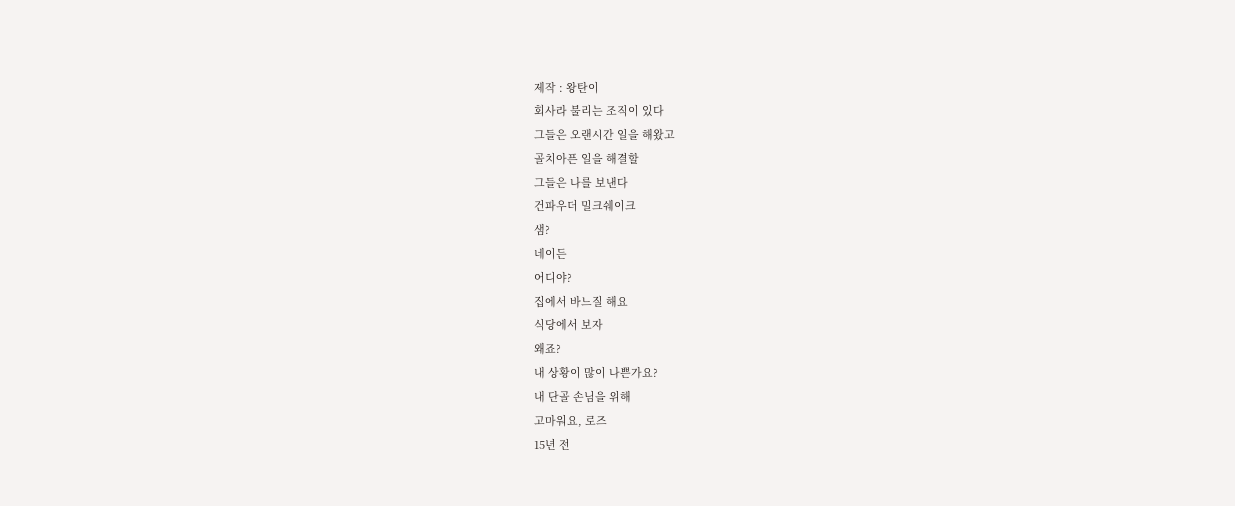제작 : 왕탄이
회사라 불리는 조직이 있다
그들은 오랜시간 일을 해왔고
골치아픈 일을 해결할
그들은 나를 보낸다
건파우더 밀크쉐이크
샘?
네이든
어디야?
집에서 바느질 해요
식당에서 보자
왜죠?
내 상황이 많이 나쁜가요?
내 단골 손님을 위해
고마워요, 로즈
15년 전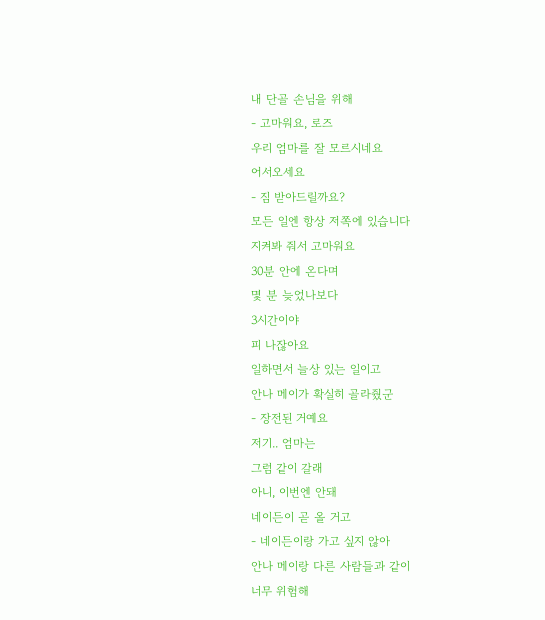내 단골 손님을 위해
- 고마워요, 로즈
우리 엄마를 잘 모르시네요
어서오세요
- 짐 받아드릴까요?
모든 일엔 항상 저쪽에 있습니다
지켜봐 줘서 고마워요
30분 안에 온다며
몇 분 늦었나보다
3시간이야
피 나잖아요
일하면서 늘상 있는 일이고
안나 메이가 확실히 골라줬군
- 장전된 거예요
저기.. 엄마는
그럼 같이 갈래
아니, 이번엔 안돼
네이든이 곧 올 거고
- 네이든이랑 가고 싶지 않아
안나 메이랑 다른 사람들과 같이
너무 위험해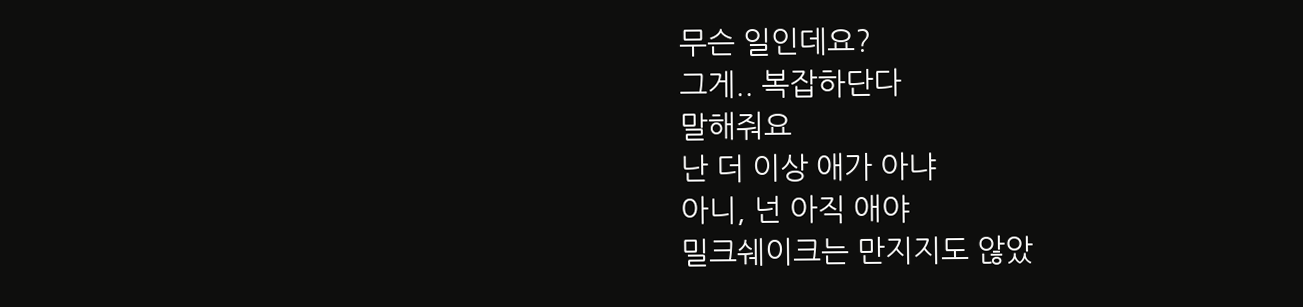무슨 일인데요?
그게.. 복잡하단다
말해줘요
난 더 이상 애가 아냐
아니, 넌 아직 애야
밀크쉐이크는 만지지도 않았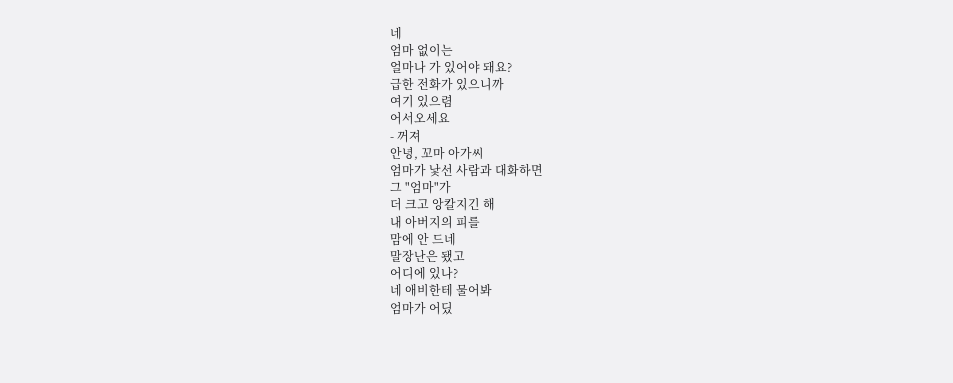네
엄마 없이는
얼마나 가 있어야 돼요?
급한 전화가 있으니까
여기 있으렴
어서오세요
- 꺼져
안녕, 꼬마 아가씨
엄마가 낯선 사람과 대화하면
그 "엄마"가
더 크고 앙칼지긴 해
내 아버지의 피를
맘에 안 드네
말장난은 됐고
어디에 있나?
네 애비한테 물어봐
엄마가 어딨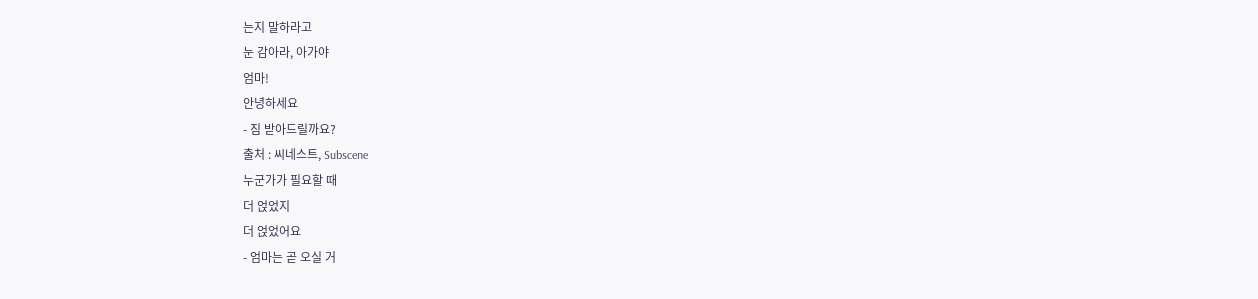는지 말하라고
눈 감아라, 아가야
엄마!
안녕하세요
- 짐 받아드릴까요?
출처 : 씨네스트, Subscene
누군가가 필요할 때
더 얹었지
더 얹었어요
- 엄마는 곧 오실 거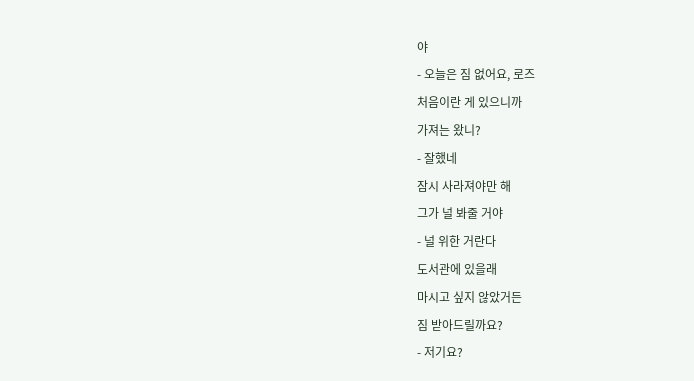야
- 오늘은 짐 없어요, 로즈
처음이란 게 있으니까
가져는 왔니?
- 잘했네
잠시 사라져야만 해
그가 널 봐줄 거야
- 널 위한 거란다
도서관에 있을래
마시고 싶지 않았거든
짐 받아드릴까요?
- 저기요?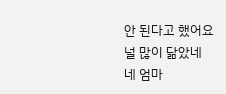안 된다고 했어요
널 많이 닮았네
네 엄마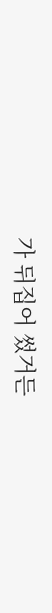가 뒤집어 썼거든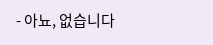- 아뇨, 없습니다